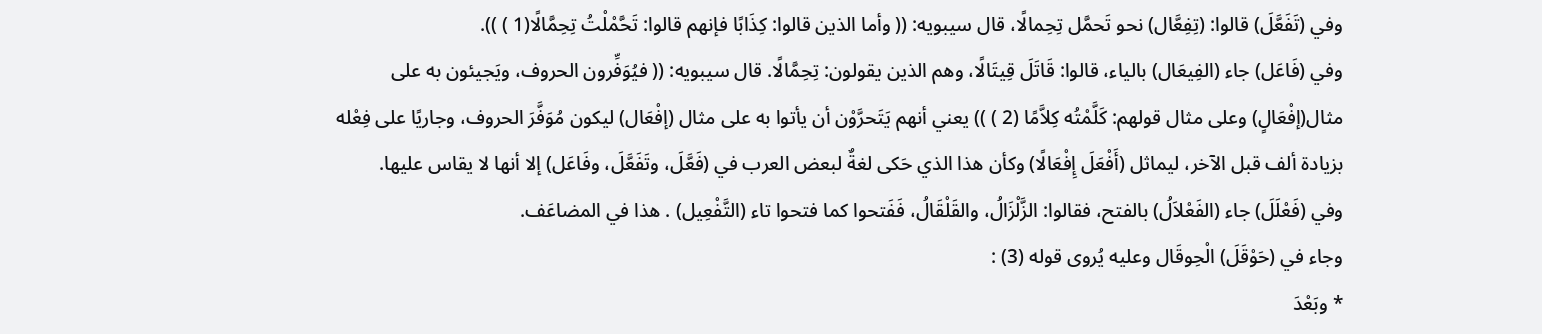وفي (تَفَعَّلَ) قالوا: (تِفِعَّال) نحو تَحمَّل تِحِمالًا، قال سيبويه: (( وأما الذين قالوا: كِذَابًا فإنهم قالوا: تَحَّمْلْتُ تِحِمَّالًا(1 ) )).
وفي (فَاعَل) جاء (الفِيعَال) بالياء، قالوا: قَاتَلَ قِيتَالًا، وهم الذين يقولون: تِحِمَّالًا. قال سيبويه: (( فيُوَفِّرون الحروف، ويَجيئون به على مثال(إفْعَالٍ) وعلى مثال قولهم: كَلَّمْتُه كِلاَّمًا (2 ) )) يعني أنهم يَتَحرَّوْن أن يأتوا به على مثال (إفْعَال) ليكون مُوَفَّرَ الحروف، وجاريًا على فِعْله بزيادة ألف قبل الآخر، ليماثل (أَفْعَلَ إِفْعَالًا) وكأن هذا الذي حَكى لغةٌ لبعض العرب في (فَعَّلَ، وتَفَعَّلَ، وفَاعَل) إلا أنها لا يقاس عليها.
وفي (فَعْلَلَ) جاء (الفَعْلاَلُ) بالفتح، فقالوا: الزَّلْزَالُ، والقَلْقَالُ، فَفَتحوا كما فتحوا تاء (التَّفْعِيل) . هذا في المضاعَف.
وجاء في (حَوْقَلَ) الْحِوقَال وعليه يُروى قوله (3) :
* وبَعْدَ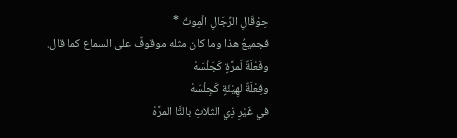حِوْقَالِ الرِّجَالِ الْمِوتُ *
فجميعُ هذا وما كان مثله موقوفٌ على السماع كما قال.
وفَعْلَةٌ لَمرَّةٍ كَجَلْسَهْ
وفِعْلَةٌ لهِيْئَةٍ كَجِلْسَهْ
في غَيْرِ ذِي الثلاثِ بالتَّا المرَّهْ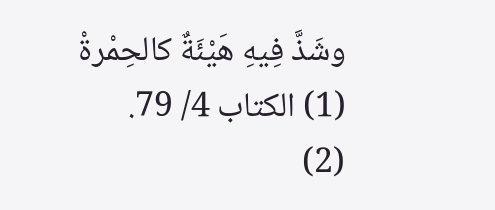وشَذَّ فِيهِ هَيْئَةٌ كالحِمْرةْ
(1) الكتاب 4/ 79.
(2)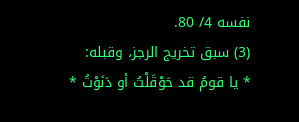نفسه 4/ 80.
(3) سبق تخريج الرجز، وقبله:
* يا قومُ قد حَوْقَلْتُ أو دَنَوْتُ *